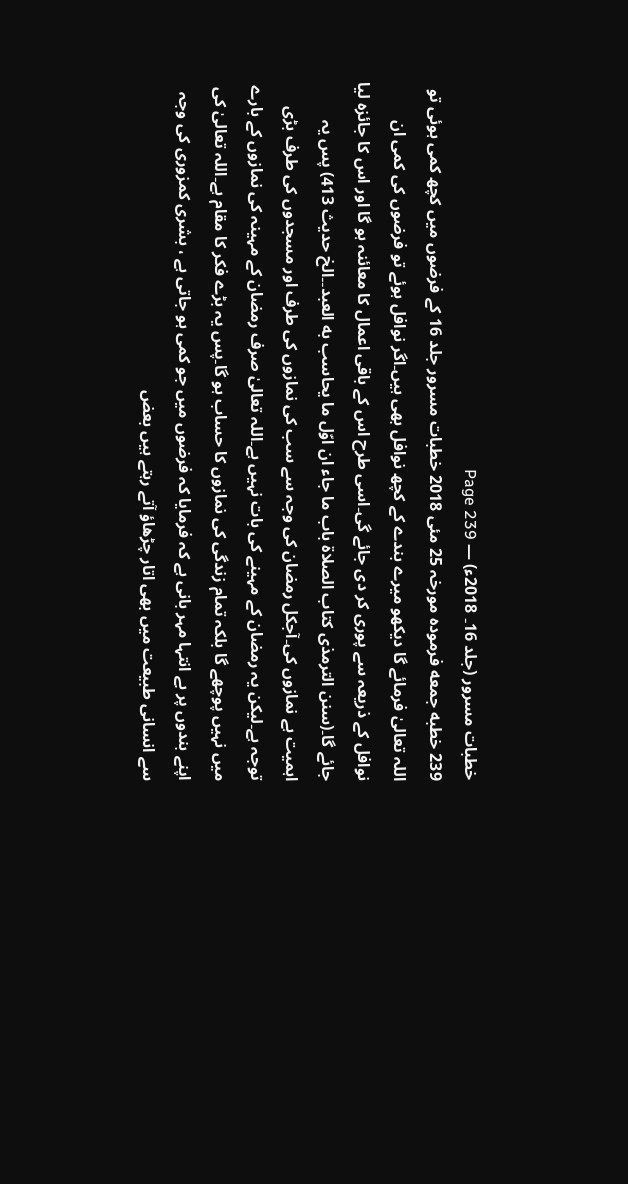خطبات مسرور (جلد 16۔ 2018ء) — Page 239
239 خطبه جمعه فرمودہ مورخہ 25 مئی 2018 خطبات مسرور جلد 16 کے فرضوں میں کچھ کمی ہوئی تو اللہ تعالیٰ فرمائے گا دیکھو میرے بندے کے کچھ نوافل بھی ہیں۔اگر نوافل ہوئے تو فرضوں کی کمی ان نوافل کے ذریعہ سے پوری کر دی جائے گی۔اسی طرح اس کے باقی اعمال کا معائنہ ہو گا اور اس کا جائزہ لیا جائے گا۔(سنن الترمذی کتاب الصلاة باب ما جاء ان اوّل ما يحاسب به العبد۔۔الخ حديث 413) پس یہ اہمیت ہے نمازوں کی۔آجکل رمضان کی وجہ سے سب کی نمازوں کی طرف اور مسجدوں کی طرف بڑی توجہ ہے۔لیکن یہ رمضان کے مہینے کی بات نہیں ہے۔اللہ تعالیٰ صرف رمضان کے مہینہ کی نمازوں کے بارے میں نہیں پوچھے گا بلکہ تمام زندگی کی نمازوں کا حساب ہو گا۔پس یہ بڑے فکر کا مقام ہے۔اللہ تعالیٰ کی اپنے بندوں پر بے انتہا مہر بانی ہے کہ فرمایا کہ فرضوں میں جو کمی ہو جاتی ہے ، بشری کمزوری کی وجہ سے انسانی طبیعت میں بھی اتار چڑھاؤ آتے رہتے ہیں بعض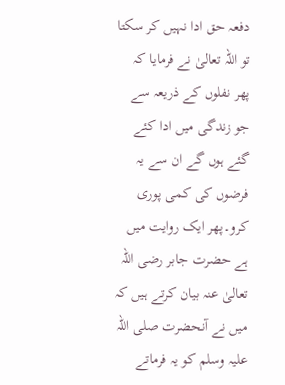دفعہ حق ادا نہیں کر سکتا تو اللہ تعالیٰ نے فرمایا کہ پھر نفلوں کے ذریعہ سے جو زندگی میں ادا کئے گئے ہوں گے ان سے یہ فرضوں کی کمی پوری کرو۔پھر ایک روایت میں ہے حضرت جابر رضی اللہ تعالیٰ عنہ بیان کرتے ہیں کہ میں نے آنحضرت صلی اللہ علیہ وسلم کو یہ فرماتے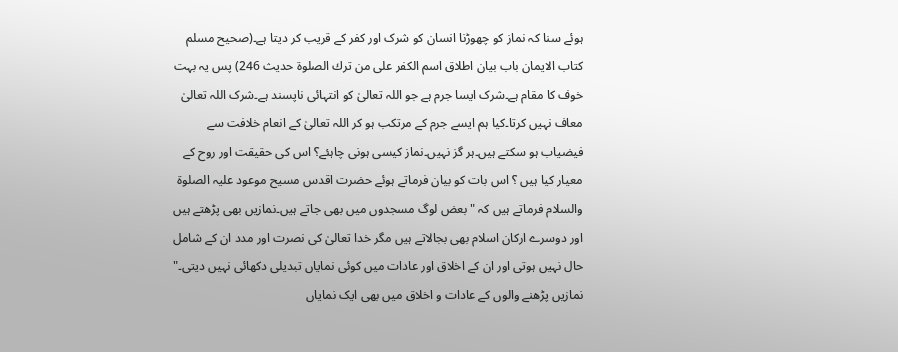ہوئے سنا کہ نماز کو چھوڑنا انسان کو شرک اور کفر کے قریب کر دیتا ہے۔(صحیح مسلم کتاب الایمان باب بیان اطلاق اسم الكفر على من ترك الصلوة حديث 246) پس یہ بہت خوف کا مقام ہے۔شرک ایسا جرم ہے جو اللہ تعالیٰ کو انتہائی ناپسند ہے۔شرک اللہ تعالیٰ معاف نہیں کرتا۔کیا ہم ایسے جرم کے مرتکب ہو کر اللہ تعالیٰ کے انعام خلافت سے فیضیاب ہو سکتے ہیں۔ہر گز نہیں۔نماز کیسی ہونی چاہئے؟ اس کی حقیقت اور روح کے معیار کیا ہیں ؟ اس بات کو بیان فرماتے ہوئے حضرت اقدس مسیح موعود علیہ الصلوۃ والسلام فرماتے ہیں کہ " بعض لوگ مسجدوں میں بھی جاتے ہیں۔نمازیں بھی پڑھتے ہیں اور دوسرے ارکان اسلام بھی بجالاتے ہیں مگر خدا تعالیٰ کی نصرت اور مدد ان کے شامل حال نہیں ہوتی اور ان کے اخلاق اور عادات میں کوئی نمایاں تبدیلی دکھائی نہیں دیتی۔" نمازیں پڑھنے والوں کے عادات و اخلاق میں بھی ایک نمایاں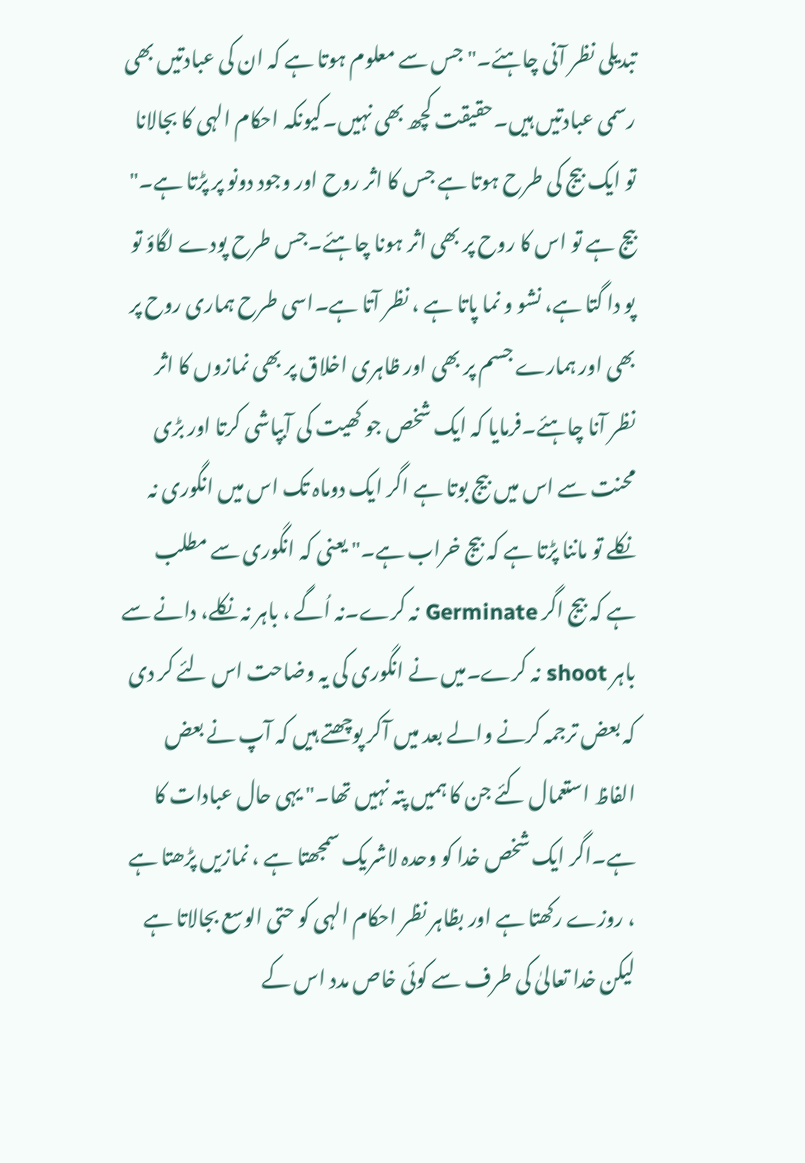تبدیلی نظر آنی چاہئے۔" جس سے معلوم ہوتا ہے کہ ان کی عبادتیں بھی رسمی عبادتیں ہیں۔حقیقت کچھ بھی نہیں۔کیونکہ احکام الہی کا بجالانا تو ایک بیج کی طرح ہوتا ہے جس کا اثر روح اور وجود دونو پر پڑتا ہے۔" بیج ہے تو اس کا روح پر بھی اثر ہونا چاہئے۔جس طرح پودے لگاؤ تو پو دا گتا ہے، نشو و نما پاتا ہے ، نظر آتا ہے۔اسی طرح ہماری روح پر بھی اور ہمارے جسم پر بھی اور ظاہری اخلاق پر بھی نمازوں کا اثر نظر آنا چاہئے۔فرمایا کہ ایک شخص جو کھیت کی آبپاشی کرتا اور بڑی محنت سے اس میں بیج بوتا ہے اگر ایک دوماہ تک اس میں انگوری نہ نکلے تو ماننا پڑتا ہے کہ بیج خراب ہے۔" یعنی کہ انگوری سے مطلب ہے کہ بیج اگر Germinate نہ کرے۔نہ اُگے ، باہر نہ نکلے، دانے سے باہر shoot نہ کرے۔میں نے انگوری کی یہ وضاحت اس لئے کر دی کہ بعض ترجمہ کرنے والے بعد میں آکر پوچھتے ہیں کہ آپ نے بعض الفاظ استعمال کئے جن کا ہمیں پتہ نہیں تھا۔" یہی حال عبادات کا ہے۔اگر ایک شخص خدا کو وحدہ لاشریک سمجھتا ہے ، نمازیں پڑھتا ہے ، روزے رکھتا ہے اور بظاہر نظر احکام الہی کو حتی الوسع بجالاتا ہے لیکن خدا تعالیٰ کی طرف سے کوئی خاص مدد اس کے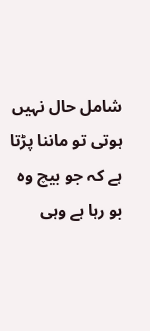شامل حال نہیں ہوتی تو ماننا پڑتا ہے کہ جو بیچ وہ بو رہا ہے وہی